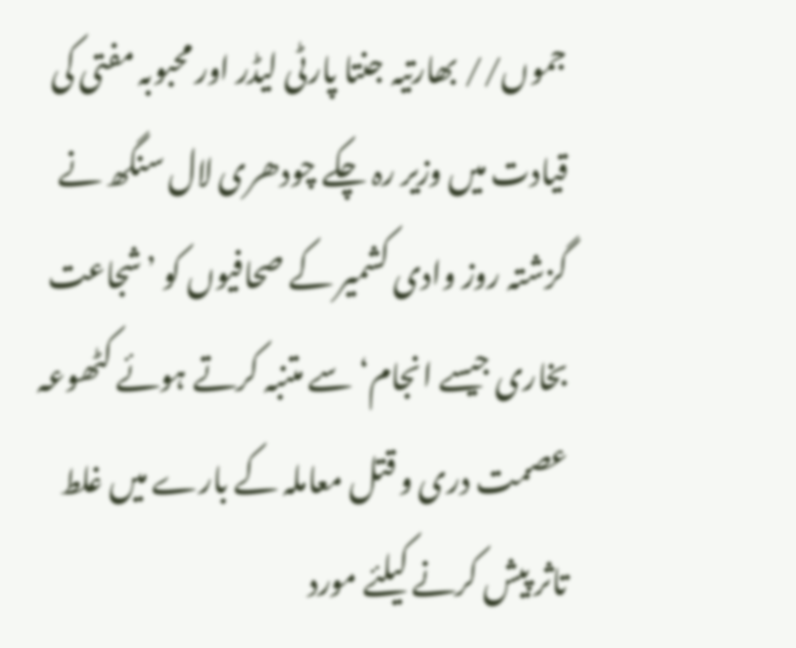جموں// بھارتیہ جنتا پارٹی لیڈر اور محبوبہ مفتی کی قیادت میں وزیر رہ چکے چودھری لال سنگھ نے گزشتہ روز وادی کشمیر کے صحافیوں کو ’شجاعت بخاری جیسے انجام‘ سے متنبہ کرتے ہوئے کٹھوعہ عصمت دری و قتل معاملہ کے بارے میں غلط تاثر پیش کرنے کیلئے مورد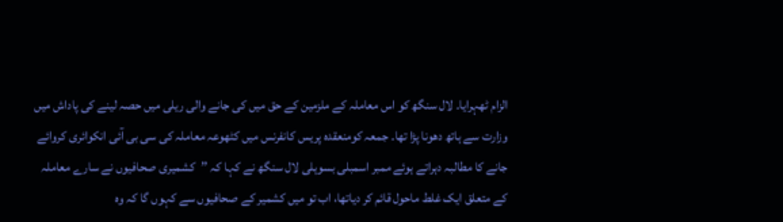الزام ٹھہرایا۔ لال سنگھ کو اس معاملہ کے ملزمین کے حق میں کی جانے والی ریلی میں حصہ لینے کی پاداش میں وزارت سے ہاتھ دھونا پڑا تھا۔ جمعہ کومنعقدہ پریس کانفرنس میں کٹھوعہ معاملہ کی سی بی آئی انکوائری کروائے جانے کا مطالبہ دہراتے ہوئے ممبر اسمبلی بسوہلی لال سنگھ نے کہا کہ ’’کشمیری صحافیوں نے سارے معاملہ کے متعلق ایک غلط ماحول قائم کر دیاتھا، اب تو میں کشمیر کے صحافیوں سے کہوں گا کہ وہ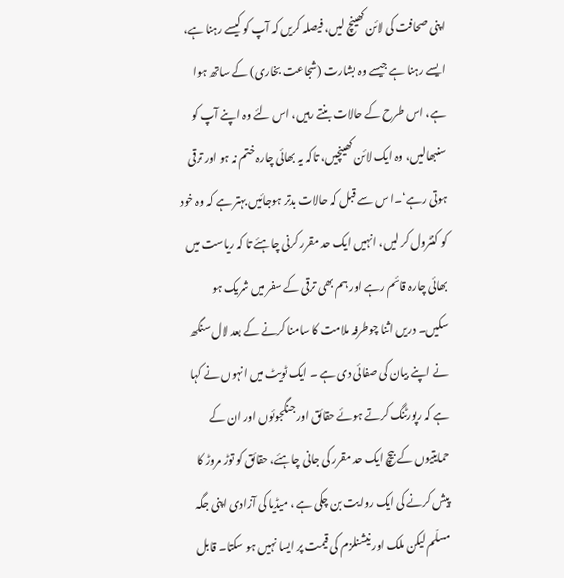اپنی صحافت کی لائن کھینچ لیں، فیصلہ کریں کہ آپ کو کیسے رہنا ہے، ایسے رہنا ہے جیسے وہ بشارت (شجاعت بخاری) کے ساتھ ہوا ہے، اس طرح کے حالات بنتے رہیں، اس لئے وہ اپنے آپ کو سنبھالیں، وہ ایک لائن کھینچیں، تاکہ یہ بھائی چارہ ختم نہ ہو اور ترقی ہوتی رہے‘۔ا س سے قبل کہ حالات بدتر ہوجائیں بہتر ہے کہ وہ خود کو کنٹرول کر لیں، انہیں ایک حد مقرر کرنی چاہئے تا کہ ریاست میں بھائی چارہ قائم رہے اور ہم بھی ترقی کے سفر میں شریک ہو سکیں۔ دریں اثنا چوطرفہ ملامت کا سامنا کرنے کے بعد لال سنگھ نے اپنے بیان کی صفائی دی ہے ۔ ایک ٹویٹ میں انہوں نے کہا ہے کہ رپورٹنگ کرتے ہوئے حقائق اور جنگجوئوں اور ان کے حمایتیوں کے بیچ ایک حد مقرر کی جانی چاہئے، حقائق کو توڑ مروڑ کا پیش کرنے کی ایک روایت بن چکی ہے ، میڈیا کی آزادی اپنی جگہ مسلّم لیکن ملک اور نیشنلزم کی قیمت پر ایسا نہیں ہو سکتا۔ قابل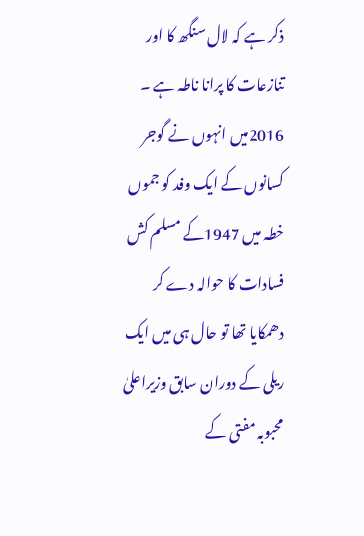ذکر ہے کہ لال سنگھ کا اور تنازعات کا پرانا ناطہ ہے ۔ 2016میں انہوں نے گوجر کسانوں کے ایک وفد کو جموں خطہ میں 1947کے مسلم کش فسادات کا حوالہ دے کر دھمکایا تھا تو حال ہی میں ایک ریلی کے دوران سابق وزیراعلیٰ محبوبہ مفتی کے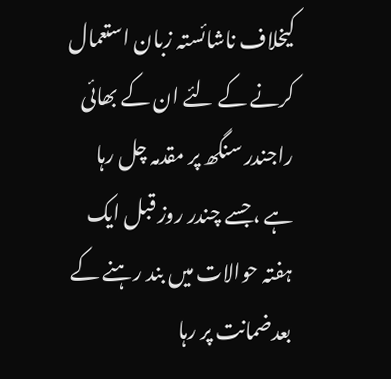کیخلاف ناشائستہ زبان استعمال کرنے کے لئے ان کے بھائی راجندر سنگھ پر مقدمہ چل رہا ہے ،جسے چندر روز قبل ایک ہفتہ حوالات میں بند رہنے کے بعدضمانت پر رہا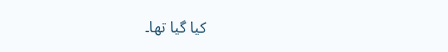کیا گیا تھا۔